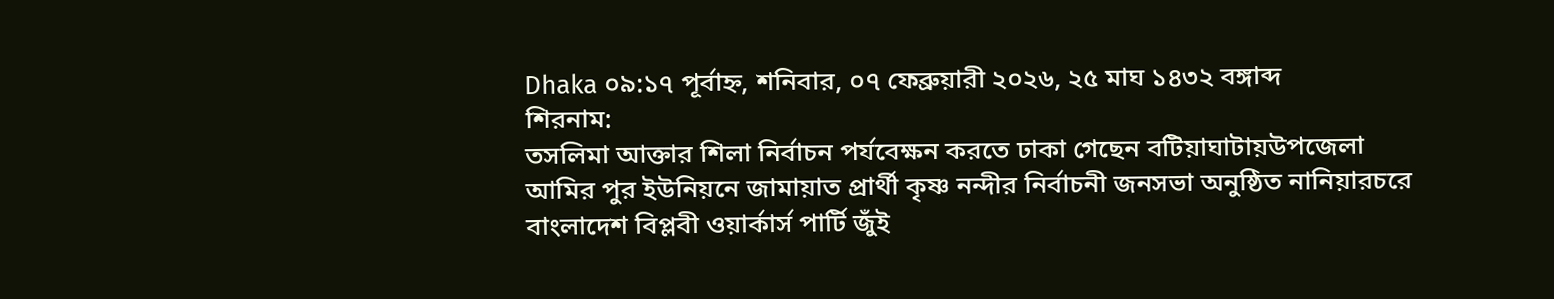Dhaka ০৯:১৭ পূর্বাহ্ন, শনিবার, ০৭ ফেব্রুয়ারী ২০২৬, ২৫ মাঘ ১৪৩২ বঙ্গাব্দ
শিরনাম:
তসলিমা আক্তার শিলা নির্বাচন পর্যবেক্ষন করতে ঢাকা গেছেন বটিয়াঘাটায়উপজেলা আমির পুর ইউনিয়নে জামায়াত প্রার্থী কৃষ্ণ নন্দীর নির্বাচনী জনসভা অনুষ্ঠিত নানিয়ারচরে বাংলাদেশ বিপ্লবী ওয়ার্কার্স পার্টি জুঁই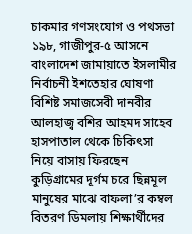চাকমার গণসংযোগ ও পথসভা ১৯৮, গাজীপুর-৫ আসনে বাংলাদেশ জামায়াতে ইসলামীর নির্বাচনী ইশতেহার ঘোষণা বিশিষ্ট সমাজসেবী দানবীর আলহাজ্ব বশির আহমদ সাহেব হাসপাতাল থেকে চিকিৎসা নিয়ে বাসায় ফিরছেন কুড়িগ্রামের দূর্গম চরে ছিন্নমূল মানুষের মাঝে বাফলা’র কম্বল বিতরণ ডিমলায় শিক্ষার্থীদের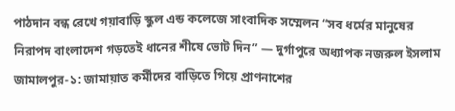পাঠদান বন্ধ রেখে গয়াবাড়ি স্কুল এন্ড কলেজে সাংবাদিক সম্মেলন “সব ধর্মের মানুষের নিরাপদ বাংলাদেশ গড়তেই ধানের শীষে ভোট দিন” — দুর্গাপুরে অধ্যাপক নজরুল ইসলাম জামালপুর-১: জামায়াত কর্মীদের বাড়িতে গিয়ে প্রাণনাশের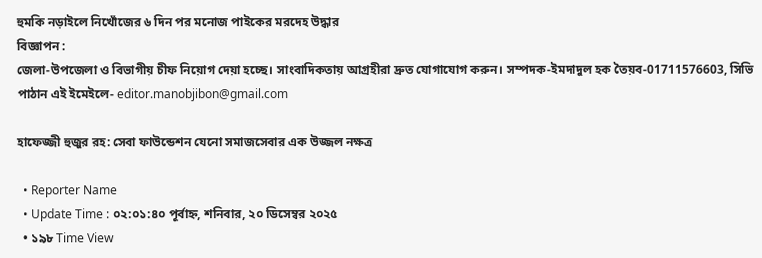হুমকি নড়াইলে নিখোঁজের ৬ দিন পর মনোজ পাইকের মরদেহ উদ্ধার
বিজ্ঞাপন :
জেলা-উপজেলা ও বিভাগীয় চীফ নিয়োগ দেয়া হচ্ছে। সাংবাদিকতায় আগ্রহীরা দ্রুত যোগাযোগ করুন। সম্পদক-ইমদাদুল হক তৈয়ব-01711576603, সিভি পাঠান এই ইমেইলে- editor.manobjibon@gmail.com

হাফেজ্জী হুজুর রহ: সেবা ফাউন্ডেশন যেনো সমাজসেবার এক উজ্জল নক্ষত্র

  • Reporter Name
  • Update Time : ০২:০১:৪০ পূর্বাহ্ন, শনিবার, ২০ ডিসেম্বর ২০২৫
  • ১৯৮ Time View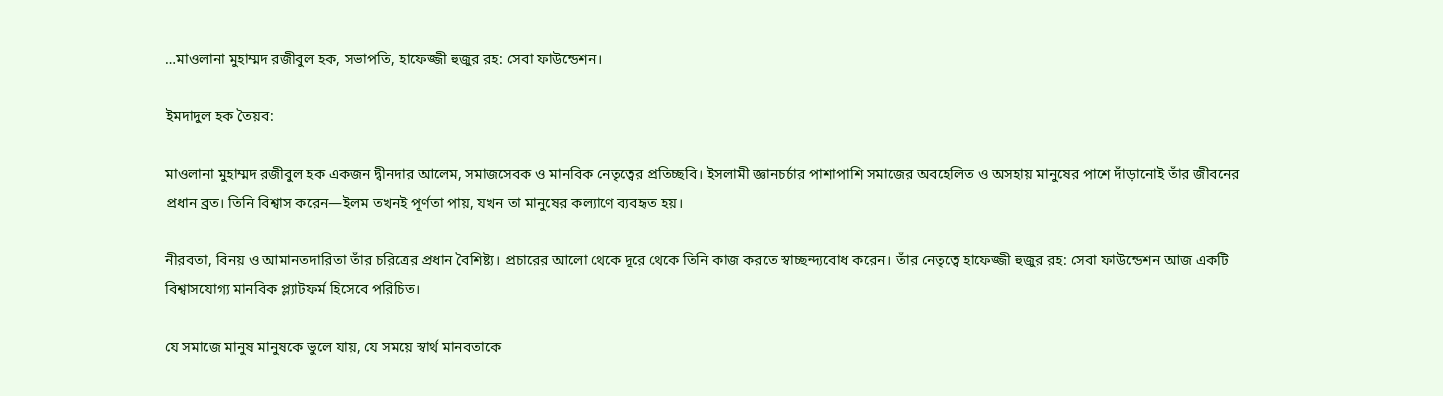…মাওলানা মুহাম্মদ রজীবুল হক, সভাপতি, হাফেজ্জী হুজুর রহ: সেবা ফাউন্ডেশন।

ইমদাদুল হক তৈয়ব:

মাওলানা মুহাম্মদ রজীবুল হক একজন দ্বীনদার আলেম, সমাজসেবক ও মানবিক নেতৃত্বের প্রতিচ্ছবি। ইসলামী জ্ঞানচর্চার পাশাপাশি সমাজের অবহেলিত ও অসহায় মানুষের পাশে দাঁড়ানোই তাঁর জীবনের প্রধান ব্রত। তিনি বিশ্বাস করেন—ইলম তখনই পূর্ণতা পায়, যখন তা মানুষের কল্যাণে ব্যবহৃত হয়।

নীরবতা, বিনয় ও আমানতদারিতা তাঁর চরিত্রের প্রধান বৈশিষ্ট্য। প্রচারের আলো থেকে দূরে থেকে তিনি কাজ করতে স্বাচ্ছন্দ্যবোধ করেন। তাঁর নেতৃত্বে হাফেজ্জী হুজুর রহ: সেবা ফাউন্ডেশন আজ একটি বিশ্বাসযোগ্য মানবিক প্ল্যাটফর্ম হিসেবে পরিচিত।

যে সমাজে মানুষ মানুষকে ভুলে যায়, যে সময়ে স্বার্থ মানবতাকে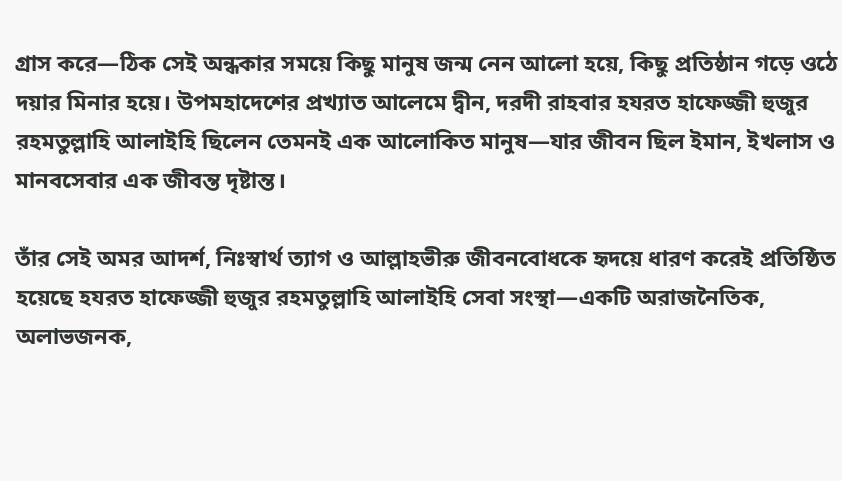গ্রাস করে—ঠিক সেই অন্ধকার সময়ে কিছু মানুষ জন্ম নেন আলো হয়ে, কিছু প্রতিষ্ঠান গড়ে ওঠে দয়ার মিনার হয়ে। উপমহাদেশের প্রখ্যাত আলেমে দ্বীন, দরদী রাহবার হযরত হাফেজ্জী হুজুর রহমতুল্লাহি আলাইহি ছিলেন তেমনই এক আলোকিত মানুষ—যার জীবন ছিল ইমান, ইখলাস ও মানবসেবার এক জীবন্ত দৃষ্টান্ত।

তাঁর সেই অমর আদর্শ, নিঃস্বার্থ ত্যাগ ও আল্লাহভীরু জীবনবোধকে হৃদয়ে ধারণ করেই প্রতিষ্ঠিত হয়েছে হযরত হাফেজ্জী হুজুর রহমতুল্লাহি আলাইহি সেবা সংস্থা—একটি অরাজনৈতিক, অলাভজনক,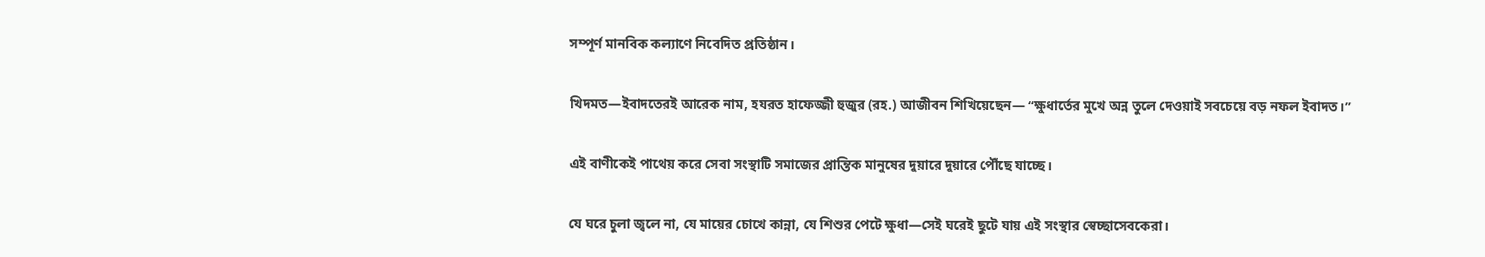সম্পূর্ণ মানবিক কল্যাণে নিবেদিত প্রতিষ্ঠান।

খিদমত—ইবাদতেরই আরেক নাম, হযরত হাফেজ্জী হুজুর (রহ.) আজীবন শিখিয়েছেন— “ক্ষুধার্তের মুখে অন্ন তুলে দেওয়াই সবচেয়ে বড় নফল ইবাদত।”

এই বাণীকেই পাথেয় করে সেবা সংস্থাটি সমাজের প্রান্তিক মানুষের দুয়ারে দুয়ারে পৌঁছে যাচ্ছে।

যে ঘরে চুলা জ্বলে না, যে মায়ের চোখে কান্না, যে শিশুর পেটে ক্ষুধা—সেই ঘরেই ছুটে যায় এই সংস্থার স্বেচ্ছাসেবকেরা।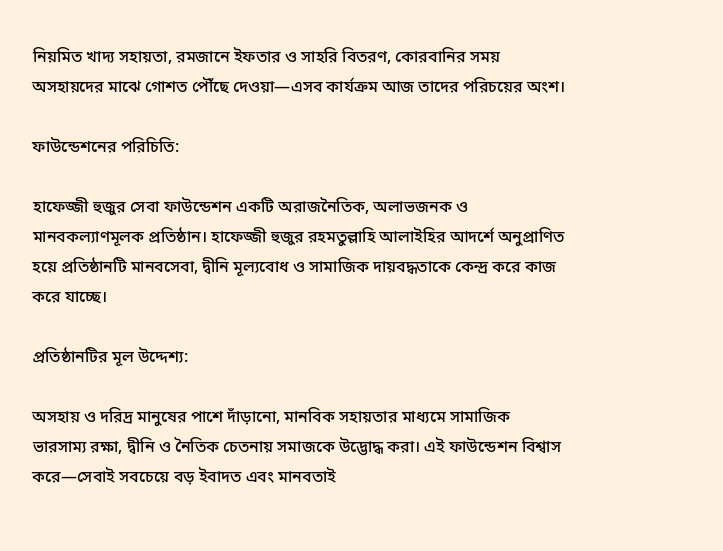নিয়মিত খাদ্য সহায়তা, রমজানে ইফতার ও সাহরি বিতরণ, কোরবানির সময় অসহায়দের মাঝে গোশত পৌঁছে দেওয়া—এসব কার্যক্রম আজ তাদের পরিচয়ের অংশ।

ফাউন্ডেশনের পরিচিতি:

হাফেজ্জী হুজুর সেবা ফাউন্ডেশন একটি অরাজনৈতিক, অলাভজনক ও মানবকল্যাণমূলক প্রতিষ্ঠান। হাফেজ্জী হুজুর রহমতুল্লাহি আলাইহির আদর্শে অনুপ্রাণিত হয়ে প্রতিষ্ঠানটি মানবসেবা, দ্বীনি মূল্যবোধ ও সামাজিক দায়বদ্ধতাকে কেন্দ্র করে কাজ করে যাচ্ছে।

প্রতিষ্ঠানটির মূল উদ্দেশ্য:

অসহায় ও দরিদ্র মানুষের পাশে দাঁড়ানো, মানবিক সহায়তার মাধ্যমে সামাজিক ভারসাম্য রক্ষা, দ্বীনি ও নৈতিক চেতনায় সমাজকে উদ্ভোদ্ধ করা। এই ফাউন্ডেশন বিশ্বাস করে—সেবাই সবচেয়ে বড় ইবাদত এবং মানবতাই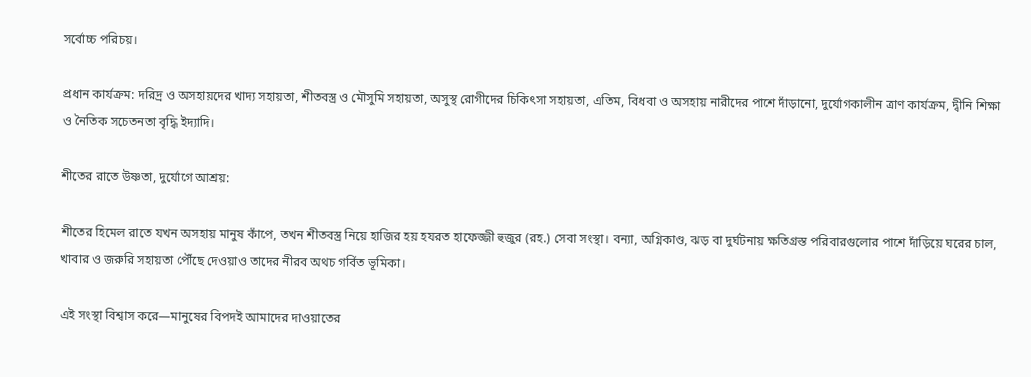সর্বোচ্চ পরিচয়।

প্রধান কার্যক্রম: দরিদ্র ও অসহায়দের খাদ্য সহায়তা, শীতবস্ত্র ও মৌসুমি সহায়তা, অসুস্থ রোগীদের চিকিৎসা সহায়তা, এতিম, বিধবা ও অসহায় নারীদের পাশে দাঁড়ানো, দুর্যোগকালীন ত্রাণ কার্যক্রম, দ্বীনি শিক্ষা ও নৈতিক সচেতনতা বৃদ্ধি ইদ্যাদি।

শীতের রাতে উষ্ণতা, দুর্যোগে আশ্রয়:

শীতের হিমেল রাতে যখন অসহায় মানুষ কাঁপে, তখন শীতবস্ত্র নিয়ে হাজির হয় হযরত হাফেজ্জী হুজুর (রহ.) সেবা সংস্থা। বন্যা, অগ্নিকাণ্ড, ঝড় বা দুর্ঘটনায় ক্ষতিগ্রস্ত পরিবারগুলোর পাশে দাঁড়িয়ে ঘরের চাল, খাবার ও জরুরি সহায়তা পৌঁছে দেওয়াও তাদের নীরব অথচ গর্বিত ভূমিকা।

এই সংস্থা বিশ্বাস করে—মানুষের বিপদই আমাদের দাওয়াতের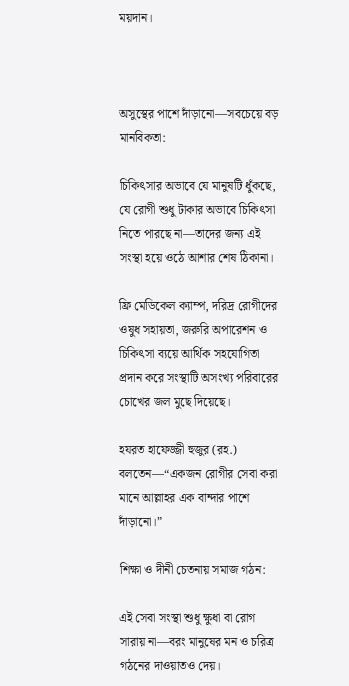ময়দান।



অসুস্থের পাশে দাঁড়ানো—সবচেয়ে বড় মানবিকতা:

চিকিৎসার অভাবে যে মানুষটি ধুঁকছে, যে রোগী শুধু টাকার অভাবে চিকিৎসা নিতে পারছে না—তাদের জন্য এই সংস্থা হয়ে ওঠে আশার শেষ ঠিকানা।

ফ্রি মেডিকেল ক্যাম্প, দরিদ্র রোগীদের ওষুধ সহায়তা, জরুরি অপারেশন ও চিকিৎসা ব্যয়ে আর্থিক সহযোগিতা প্রদান করে সংস্থাটি অসংখ্য পরিবারের চোখের জল মুছে দিয়েছে।

হযরত হাফেজ্জী হুজুর (রহ.) বলতেন—“একজন রোগীর সেবা করা মানে আল্লাহর এক বান্দার পাশে দাঁড়ানো।”

শিক্ষা ও দীনী চেতনায় সমাজ গঠন:

এই সেবা সংস্থা শুধু ক্ষুধা বা রোগ সারায় না—বরং মানুষের মন ও চরিত্র গঠনের দাওয়াতও দেয়।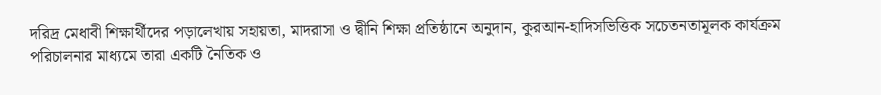দরিদ্র মেধাবী শিক্ষার্থীদের পড়ালেখায় সহায়তা, মাদরাসা ও দ্বীনি শিক্ষা প্রতিষ্ঠানে অনুদান, কুরআন-হাদিসভিত্তিক সচেতনতামূলক কার্যক্রম পরিচালনার মাধ্যমে তারা একটি নৈতিক ও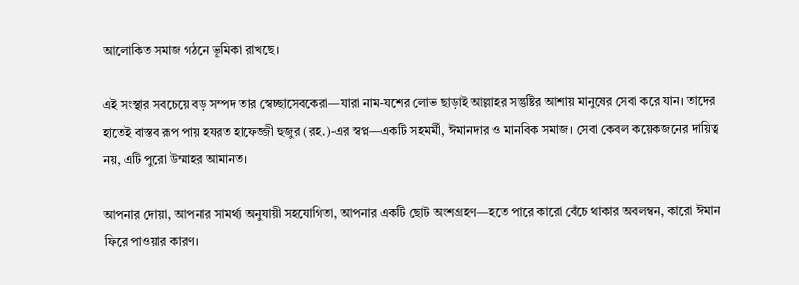আলোকিত সমাজ গঠনে ভূমিকা রাখছে।

এই সংস্থার সবচেয়ে বড় সম্পদ তার স্বেচ্ছাসেবকেরা—যারা নাম-যশের লোভ ছাড়াই আল্লাহর সন্তুষ্টির আশায় মানুষের সেবা করে যান। তাদের হাতেই বাস্তব রূপ পায় হযরত হাফেজ্জী হুজুর (রহ.)-এর স্বপ্ন—একটি সহমর্মী, ঈমানদার ও মানবিক সমাজ। সেবা কেবল কয়েকজনের দায়িত্ব নয়, এটি পুরো উম্মাহর আমানত।

আপনার দোয়া, আপনার সামর্থ্য অনুযায়ী সহযোগিতা, আপনার একটি ছোট অংশগ্রহণ—হতে পারে কারো বেঁচে থাকার অবলম্বন, কারো ঈমান ফিরে পাওয়ার কারণ।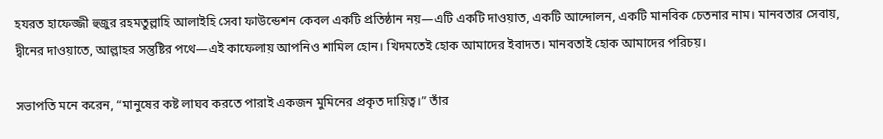হযরত হাফেজ্জী হুজুর রহমতুল্লাহি আলাইহি সেবা ফাউন্ডেশন কেবল একটি প্রতিষ্ঠান নয়—এটি একটি দাওয়াত, একটি আন্দোলন, একটি মানবিক চেতনার নাম। মানবতার সেবায়, দ্বীনের দাওয়াতে, আল্লাহর সন্তুষ্টির পথে—এই কাফেলায় আপনিও শামিল হোন। খিদমতেই হোক আমাদের ইবাদত। মানবতাই হোক আমাদের পরিচয়।

সভাপতি মনে করেন, “মানুষের কষ্ট লাঘব করতে পারাই একজন মুমিনের প্রকৃত দায়িত্ব।” তাঁর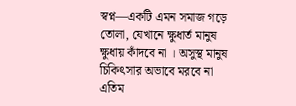স্বপ্ন—একটি এমন সমাজ গড়ে তোলা, যেখানে ক্ষুধার্ত মানুষ ক্ষুধায় কাঁদবে না । অসুস্থ মানুষ চিকিৎসার অভাবে মরবে না এতিম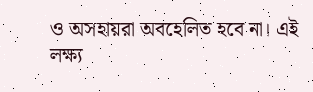ও অসহায়রা অবহেলিত হবে না। এই লক্ষ্য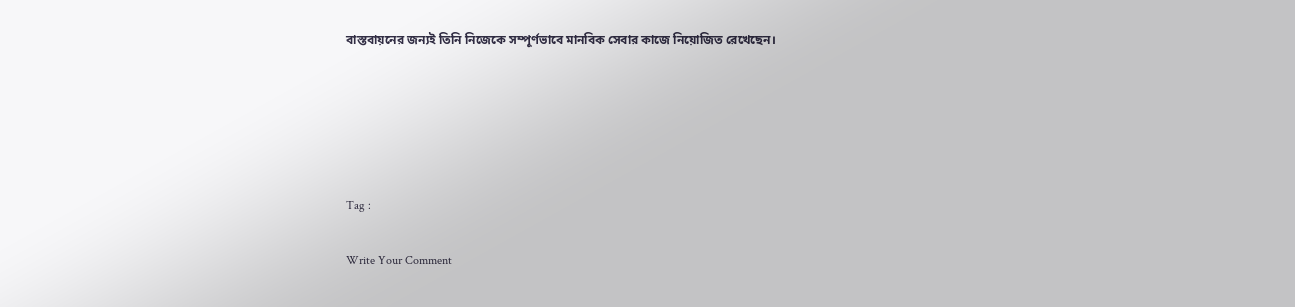বাস্তবায়নের জন্যই তিনি নিজেকে সম্পূর্ণভাবে মানবিক সেবার কাজে নিয়োজিত রেখেছেন।





Tag :

Write Your Comment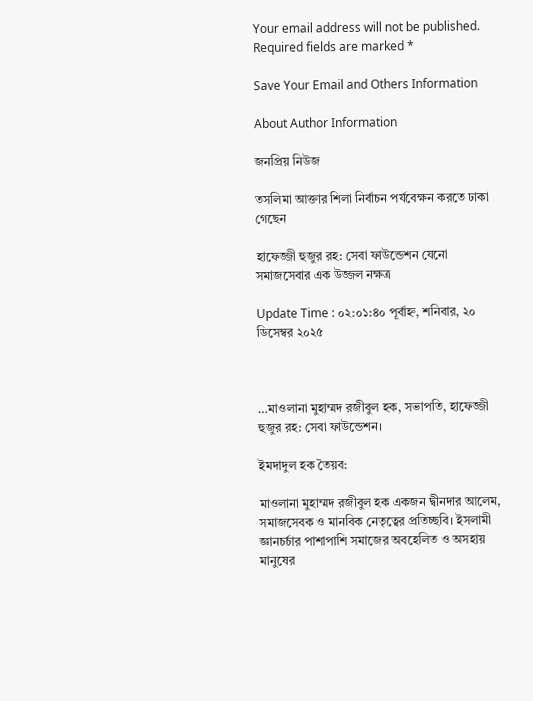Your email address will not be published. Required fields are marked *

Save Your Email and Others Information

About Author Information

জনপ্রিয় নিউজ

তসলিমা আক্তার শিলা নির্বাচন পর্যবেক্ষন করতে ঢাকা গেছেন

হাফেজ্জী হুজুর রহ: সেবা ফাউন্ডেশন যেনো সমাজসেবার এক উজ্জল নক্ষত্র

Update Time : ০২:০১:৪০ পূর্বাহ্ন, শনিবার, ২০ ডিসেম্বর ২০২৫



…মাওলানা মুহাম্মদ রজীবুল হক, সভাপতি, হাফেজ্জী হুজুর রহ: সেবা ফাউন্ডেশন।

ইমদাদুল হক তৈয়ব:

মাওলানা মুহাম্মদ রজীবুল হক একজন দ্বীনদার আলেম, সমাজসেবক ও মানবিক নেতৃত্বের প্রতিচ্ছবি। ইসলামী জ্ঞানচর্চার পাশাপাশি সমাজের অবহেলিত ও অসহায় মানুষের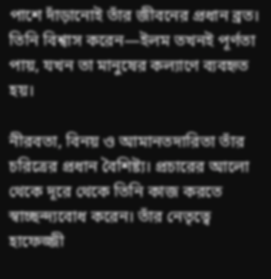পাশে দাঁড়ানোই তাঁর জীবনের প্রধান ব্রত। তিনি বিশ্বাস করেন—ইলম তখনই পূর্ণতা পায়, যখন তা মানুষের কল্যাণে ব্যবহৃত হয়।

নীরবতা, বিনয় ও আমানতদারিতা তাঁর চরিত্রের প্রধান বৈশিষ্ট্য। প্রচারের আলো থেকে দূরে থেকে তিনি কাজ করতে স্বাচ্ছন্দ্যবোধ করেন। তাঁর নেতৃত্বে হাফেজ্জী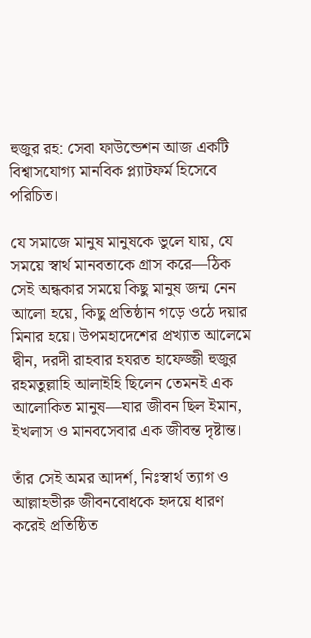হুজুর রহ: সেবা ফাউন্ডেশন আজ একটি বিশ্বাসযোগ্য মানবিক প্ল্যাটফর্ম হিসেবে পরিচিত।

যে সমাজে মানুষ মানুষকে ভুলে যায়, যে সময়ে স্বার্থ মানবতাকে গ্রাস করে—ঠিক সেই অন্ধকার সময়ে কিছু মানুষ জন্ম নেন আলো হয়ে, কিছু প্রতিষ্ঠান গড়ে ওঠে দয়ার মিনার হয়ে। উপমহাদেশের প্রখ্যাত আলেমে দ্বীন, দরদী রাহবার হযরত হাফেজ্জী হুজুর রহমতুল্লাহি আলাইহি ছিলেন তেমনই এক আলোকিত মানুষ—যার জীবন ছিল ইমান, ইখলাস ও মানবসেবার এক জীবন্ত দৃষ্টান্ত।

তাঁর সেই অমর আদর্শ, নিঃস্বার্থ ত্যাগ ও আল্লাহভীরু জীবনবোধকে হৃদয়ে ধারণ করেই প্রতিষ্ঠিত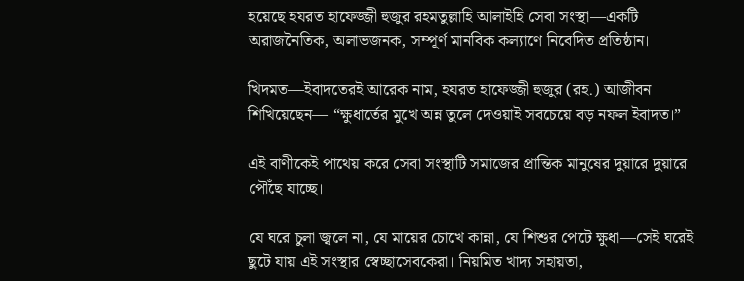হয়েছে হযরত হাফেজ্জী হুজুর রহমতুল্লাহি আলাইহি সেবা সংস্থা—একটি অরাজনৈতিক, অলাভজনক, সম্পূর্ণ মানবিক কল্যাণে নিবেদিত প্রতিষ্ঠান।

খিদমত—ইবাদতেরই আরেক নাম, হযরত হাফেজ্জী হুজুর (রহ.) আজীবন শিখিয়েছেন— “ক্ষুধার্তের মুখে অন্ন তুলে দেওয়াই সবচেয়ে বড় নফল ইবাদত।”

এই বাণীকেই পাথেয় করে সেবা সংস্থাটি সমাজের প্রান্তিক মানুষের দুয়ারে দুয়ারে পৌঁছে যাচ্ছে।

যে ঘরে চুলা জ্বলে না, যে মায়ের চোখে কান্না, যে শিশুর পেটে ক্ষুধা—সেই ঘরেই ছুটে যায় এই সংস্থার স্বেচ্ছাসেবকেরা। নিয়মিত খাদ্য সহায়তা,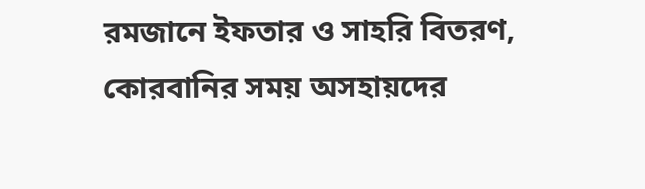রমজানে ইফতার ও সাহরি বিতরণ, কোরবানির সময় অসহায়দের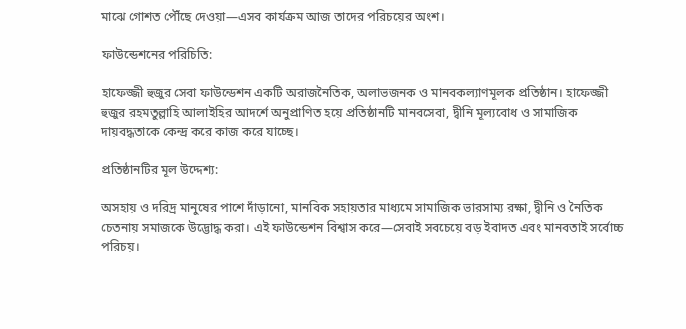মাঝে গোশত পৌঁছে দেওয়া—এসব কার্যক্রম আজ তাদের পরিচয়ের অংশ।

ফাউন্ডেশনের পরিচিতি:

হাফেজ্জী হুজুর সেবা ফাউন্ডেশন একটি অরাজনৈতিক, অলাভজনক ও মানবকল্যাণমূলক প্রতিষ্ঠান। হাফেজ্জী হুজুর রহমতুল্লাহি আলাইহির আদর্শে অনুপ্রাণিত হয়ে প্রতিষ্ঠানটি মানবসেবা, দ্বীনি মূল্যবোধ ও সামাজিক দায়বদ্ধতাকে কেন্দ্র করে কাজ করে যাচ্ছে।

প্রতিষ্ঠানটির মূল উদ্দেশ্য:

অসহায় ও দরিদ্র মানুষের পাশে দাঁড়ানো, মানবিক সহায়তার মাধ্যমে সামাজিক ভারসাম্য রক্ষা, দ্বীনি ও নৈতিক চেতনায় সমাজকে উদ্ভোদ্ধ করা। এই ফাউন্ডেশন বিশ্বাস করে—সেবাই সবচেয়ে বড় ইবাদত এবং মানবতাই সর্বোচ্চ পরিচয়।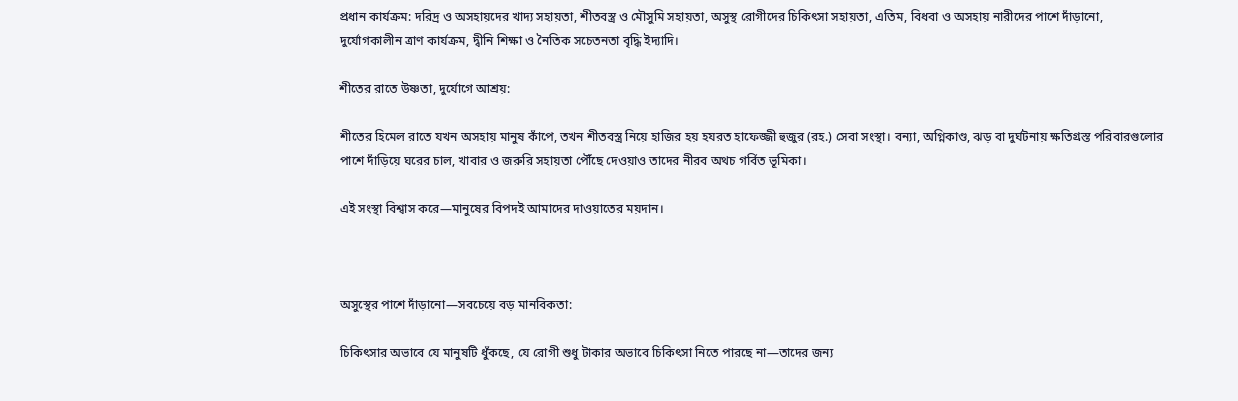প্রধান কার্যক্রম: দরিদ্র ও অসহায়দের খাদ্য সহায়তা, শীতবস্ত্র ও মৌসুমি সহায়তা, অসুস্থ রোগীদের চিকিৎসা সহায়তা, এতিম, বিধবা ও অসহায় নারীদের পাশে দাঁড়ানো, দুর্যোগকালীন ত্রাণ কার্যক্রম, দ্বীনি শিক্ষা ও নৈতিক সচেতনতা বৃদ্ধি ইদ্যাদি।

শীতের রাতে উষ্ণতা, দুর্যোগে আশ্রয়:

শীতের হিমেল রাতে যখন অসহায় মানুষ কাঁপে, তখন শীতবস্ত্র নিয়ে হাজির হয় হযরত হাফেজ্জী হুজুর (রহ.) সেবা সংস্থা। বন্যা, অগ্নিকাণ্ড, ঝড় বা দুর্ঘটনায় ক্ষতিগ্রস্ত পরিবারগুলোর পাশে দাঁড়িয়ে ঘরের চাল, খাবার ও জরুরি সহায়তা পৌঁছে দেওয়াও তাদের নীরব অথচ গর্বিত ভূমিকা।

এই সংস্থা বিশ্বাস করে—মানুষের বিপদই আমাদের দাওয়াতের ময়দান।



অসুস্থের পাশে দাঁড়ানো—সবচেয়ে বড় মানবিকতা:

চিকিৎসার অভাবে যে মানুষটি ধুঁকছে, যে রোগী শুধু টাকার অভাবে চিকিৎসা নিতে পারছে না—তাদের জন্য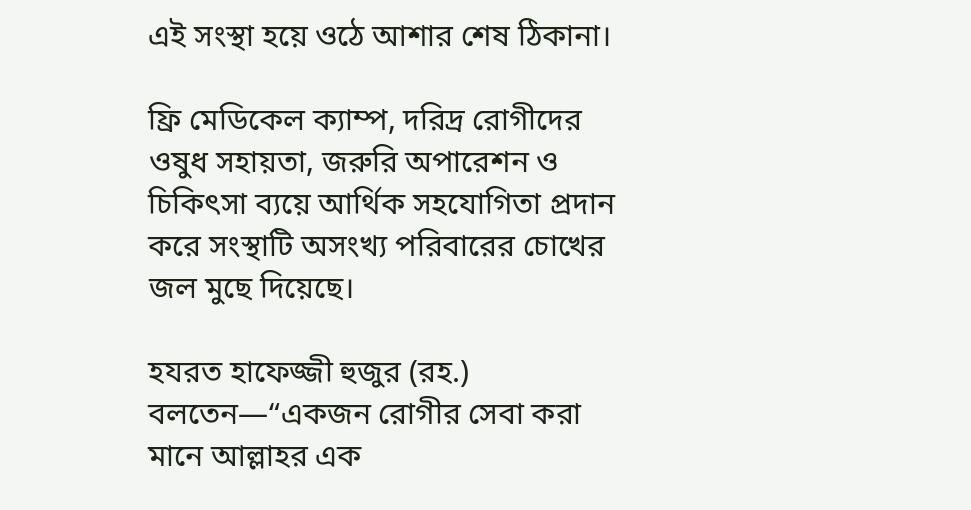এই সংস্থা হয়ে ওঠে আশার শেষ ঠিকানা।

ফ্রি মেডিকেল ক্যাম্প, দরিদ্র রোগীদের ওষুধ সহায়তা, জরুরি অপারেশন ও চিকিৎসা ব্যয়ে আর্থিক সহযোগিতা প্রদান করে সংস্থাটি অসংখ্য পরিবারের চোখের জল মুছে দিয়েছে।

হযরত হাফেজ্জী হুজুর (রহ.) বলতেন—“একজন রোগীর সেবা করা মানে আল্লাহর এক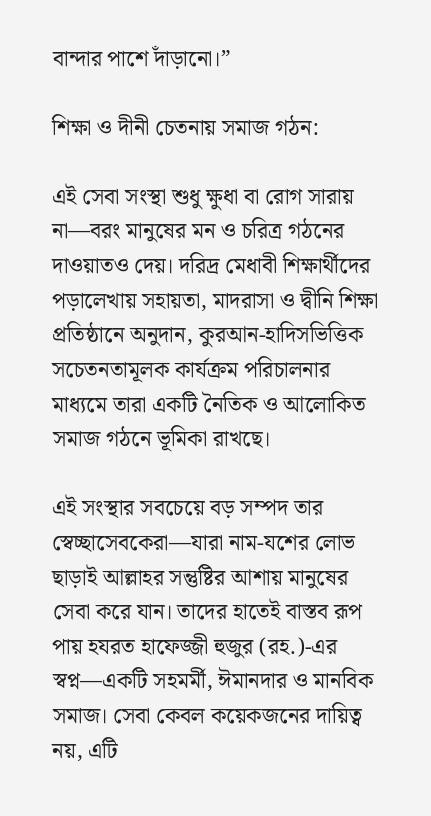বান্দার পাশে দাঁড়ানো।”

শিক্ষা ও দীনী চেতনায় সমাজ গঠন:

এই সেবা সংস্থা শুধু ক্ষুধা বা রোগ সারায় না—বরং মানুষের মন ও চরিত্র গঠনের দাওয়াতও দেয়। দরিদ্র মেধাবী শিক্ষার্থীদের পড়ালেখায় সহায়তা, মাদরাসা ও দ্বীনি শিক্ষা প্রতিষ্ঠানে অনুদান, কুরআন-হাদিসভিত্তিক সচেতনতামূলক কার্যক্রম পরিচালনার মাধ্যমে তারা একটি নৈতিক ও আলোকিত সমাজ গঠনে ভূমিকা রাখছে।

এই সংস্থার সবচেয়ে বড় সম্পদ তার স্বেচ্ছাসেবকেরা—যারা নাম-যশের লোভ ছাড়াই আল্লাহর সন্তুষ্টির আশায় মানুষের সেবা করে যান। তাদের হাতেই বাস্তব রূপ পায় হযরত হাফেজ্জী হুজুর (রহ.)-এর স্বপ্ন—একটি সহমর্মী, ঈমানদার ও মানবিক সমাজ। সেবা কেবল কয়েকজনের দায়িত্ব নয়, এটি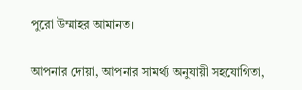পুরো উম্মাহর আমানত।

আপনার দোয়া, আপনার সামর্থ্য অনুযায়ী সহযোগিতা,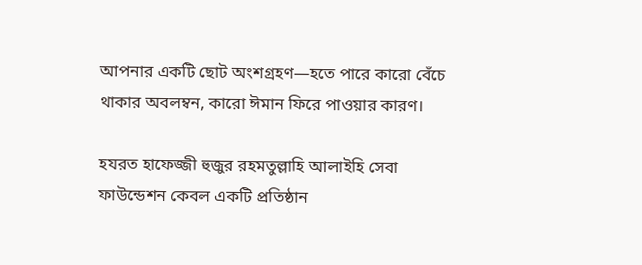আপনার একটি ছোট অংশগ্রহণ—হতে পারে কারো বেঁচে থাকার অবলম্বন, কারো ঈমান ফিরে পাওয়ার কারণ।

হযরত হাফেজ্জী হুজুর রহমতুল্লাহি আলাইহি সেবা ফাউন্ডেশন কেবল একটি প্রতিষ্ঠান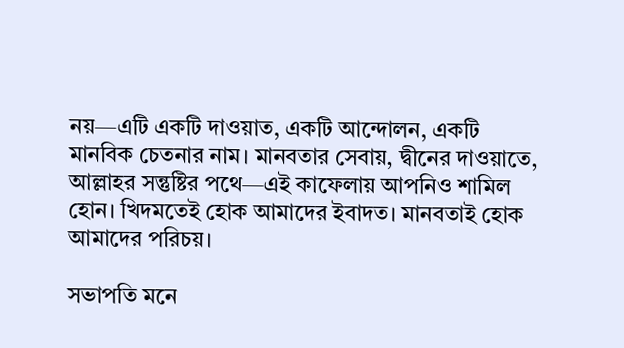নয়—এটি একটি দাওয়াত, একটি আন্দোলন, একটি মানবিক চেতনার নাম। মানবতার সেবায়, দ্বীনের দাওয়াতে, আল্লাহর সন্তুষ্টির পথে—এই কাফেলায় আপনিও শামিল হোন। খিদমতেই হোক আমাদের ইবাদত। মানবতাই হোক আমাদের পরিচয়।

সভাপতি মনে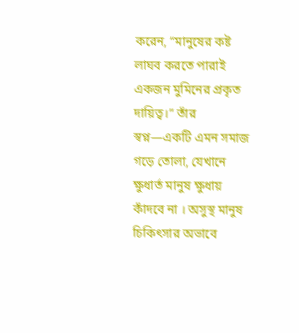করেন, “মানুষের কষ্ট লাঘব করতে পারাই একজন মুমিনের প্রকৃত দায়িত্ব।” তাঁর স্বপ্ন—একটি এমন সমাজ গড়ে তোলা, যেখানে ক্ষুধার্ত মানুষ ক্ষুধায় কাঁদবে না । অসুস্থ মানুষ চিকিৎসার অভাবে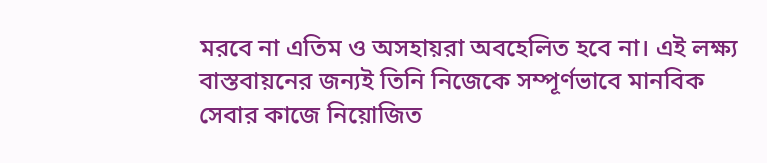মরবে না এতিম ও অসহায়রা অবহেলিত হবে না। এই লক্ষ্য বাস্তবায়নের জন্যই তিনি নিজেকে সম্পূর্ণভাবে মানবিক সেবার কাজে নিয়োজিত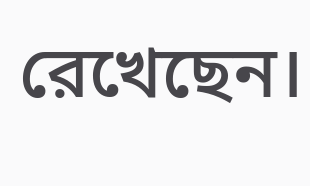রেখেছেন।